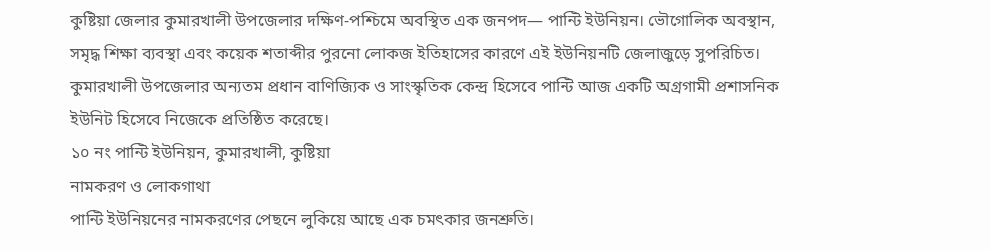কুষ্টিয়া জেলার কুমারখালী উপজেলার দক্ষিণ-পশ্চিমে অবস্থিত এক জনপদ— পান্টি ইউনিয়ন। ভৌগোলিক অবস্থান, সমৃদ্ধ শিক্ষা ব্যবস্থা এবং কয়েক শতাব্দীর পুরনো লোকজ ইতিহাসের কারণে এই ইউনিয়নটি জেলাজুড়ে সুপরিচিত। কুমারখালী উপজেলার অন্যতম প্রধান বাণিজ্যিক ও সাংস্কৃতিক কেন্দ্র হিসেবে পান্টি আজ একটি অগ্রগামী প্রশাসনিক ইউনিট হিসেবে নিজেকে প্রতিষ্ঠিত করেছে।
১০ নং পান্টি ইউনিয়ন, কুমারখালী, কুষ্টিয়া
নামকরণ ও লোকগাথা
পান্টি ইউনিয়নের নামকরণের পেছনে লুকিয়ে আছে এক চমৎকার জনশ্রুতি।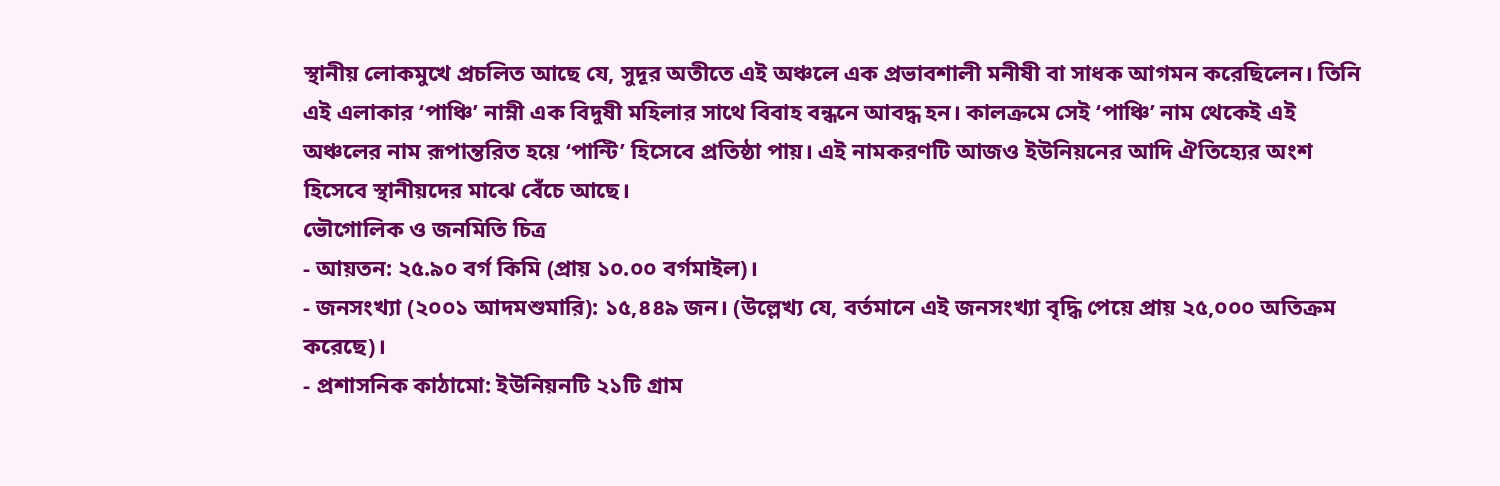স্থানীয় লোকমুখে প্রচলিত আছে যে, সুদূর অতীতে এই অঞ্চলে এক প্রভাবশালী মনীষী বা সাধক আগমন করেছিলেন। তিনি এই এলাকার ‘পাঞ্চি’ নাম্নী এক বিদুষী মহিলার সাথে বিবাহ বন্ধনে আবদ্ধ হন। কালক্রমে সেই ‘পাঞ্চি’ নাম থেকেই এই অঞ্চলের নাম রূপান্তরিত হয়ে ‘পান্টি’ হিসেবে প্রতিষ্ঠা পায়। এই নামকরণটি আজও ইউনিয়নের আদি ঐতিহ্যের অংশ হিসেবে স্থানীয়দের মাঝে বেঁচে আছে।
ভৌগোলিক ও জনমিতি চিত্র
- আয়তন: ২৫.৯০ বর্গ কিমি (প্রায় ১০.০০ বর্গমাইল)।
- জনসংখ্যা (২০০১ আদমশুমারি): ১৫,৪৪৯ জন। (উল্লেখ্য যে, বর্তমানে এই জনসংখ্যা বৃদ্ধি পেয়ে প্রায় ২৫,০০০ অতিক্রম করেছে)।
- প্রশাসনিক কাঠামো: ইউনিয়নটি ২১টি গ্রাম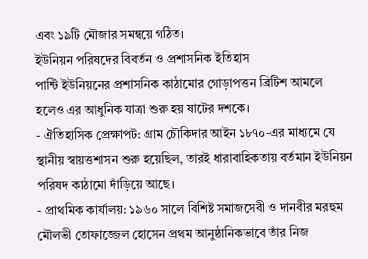এবং ১৯টি মৌজার সমন্বয়ে গঠিত।
ইউনিয়ন পরিষদের বিবর্তন ও প্রশাসনিক ইতিহাস
পান্টি ইউনিয়নের প্রশাসনিক কাঠামোর গোড়াপত্তন ব্রিটিশ আমলে হলেও এর আধুনিক যাত্রা শুরু হয় ষাটের দশকে।
- ঐতিহাসিক প্রেক্ষাপট: গ্রাম চৌকিদার আইন ১৮৭০-এর মাধ্যমে যে স্থানীয় স্বায়ত্তশাসন শুরু হয়েছিল, তারই ধারাবাহিকতায় বর্তমান ইউনিয়ন পরিষদ কাঠামো দাঁড়িয়ে আছে।
- প্রাথমিক কার্যালয়: ১৯৬০ সালে বিশিষ্ট সমাজসেবী ও দানবীর মরহুম মৌলভী তোফাজ্জেল হোসেন প্রথম আনুষ্ঠানিকভাবে তাঁর নিজ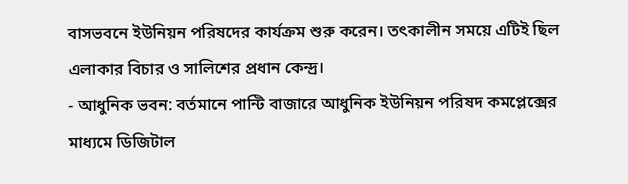বাসভবনে ইউনিয়ন পরিষদের কার্যক্রম শুরু করেন। তৎকালীন সময়ে এটিই ছিল এলাকার বিচার ও সালিশের প্রধান কেন্দ্র।
- আধুনিক ভবন: বর্তমানে পান্টি বাজারে আধুনিক ইউনিয়ন পরিষদ কমপ্লেক্সের মাধ্যমে ডিজিটাল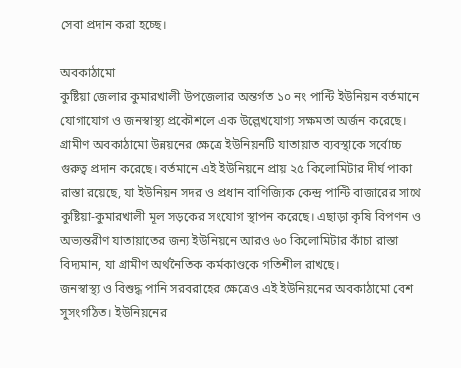সেবা প্রদান করা হচ্ছে।

অবকাঠামো
কুষ্টিয়া জেলার কুমারখালী উপজেলার অন্তর্গত ১০ নং পান্টি ইউনিয়ন বর্তমানে যোগাযোগ ও জনস্বাস্থ্য প্রকৌশলে এক উল্লেখযোগ্য সক্ষমতা অর্জন করেছে। গ্রামীণ অবকাঠামো উন্নয়নের ক্ষেত্রে ইউনিয়নটি যাতায়াত ব্যবস্থাকে সর্বোচ্চ গুরুত্ব প্রদান করেছে। বর্তমানে এই ইউনিয়নে প্রায় ২৫ কিলোমিটার দীর্ঘ পাকা রাস্তা রয়েছে, যা ইউনিয়ন সদর ও প্রধান বাণিজ্যিক কেন্দ্র পান্টি বাজারের সাথে কুষ্টিয়া-কুমারখালী মূল সড়কের সংযোগ স্থাপন করেছে। এছাড়া কৃষি বিপণন ও অভ্যন্তরীণ যাতায়াতের জন্য ইউনিয়নে আরও ৬০ কিলোমিটার কাঁচা রাস্তা বিদ্যমান, যা গ্রামীণ অর্থনৈতিক কর্মকাণ্ডকে গতিশীল রাখছে।
জনস্বাস্থ্য ও বিশুদ্ধ পানি সরবরাহের ক্ষেত্রেও এই ইউনিয়নের অবকাঠামো বেশ সুসংগঠিত। ইউনিয়নের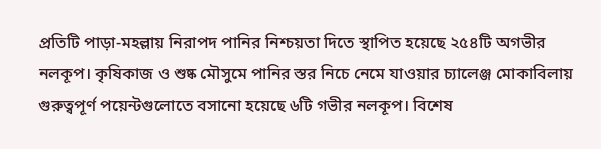প্রতিটি পাড়া-মহল্লায় নিরাপদ পানির নিশ্চয়তা দিতে স্থাপিত হয়েছে ২৫৪টি অগভীর নলকূপ। কৃষিকাজ ও শুষ্ক মৌসুমে পানির স্তর নিচে নেমে যাওয়ার চ্যালেঞ্জ মোকাবিলায় গুরুত্বপূর্ণ পয়েন্টগুলোতে বসানো হয়েছে ৬টি গভীর নলকূপ। বিশেষ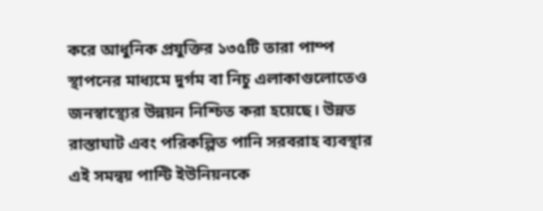করে আধুনিক প্রযুক্তির ১৩৫টি তারা পাম্প স্থাপনের মাধ্যমে দুর্গম বা নিচু এলাকাগুলোতেও জনস্বাস্থ্যের উন্নয়ন নিশ্চিত করা হয়েছে। উন্নত রাস্তাঘাট এবং পরিকল্পিত পানি সরবরাহ ব্যবস্থার এই সমন্বয় পান্টি ইউনিয়নকে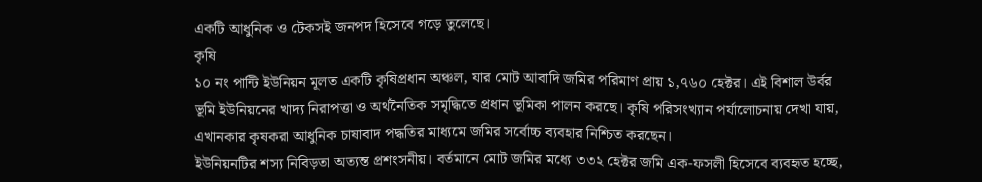একটি আধুনিক ও টেকসই জনপদ হিসেবে গড়ে তুলেছে।
কৃষি
১০ নং পান্টি ইউনিয়ন মূলত একটি কৃষিপ্রধান অঞ্চল, যার মোট আবাদি জমির পরিমাণ প্রায় ১,৭৬০ হেক্টর। এই বিশাল উর্বর ভূমি ইউনিয়নের খাদ্য নিরাপত্তা ও অর্থনৈতিক সমৃদ্ধিতে প্রধান ভূমিকা পালন করছে। কৃষি পরিসংখ্যান পর্যালোচনায় দেখা যায়, এখানকার কৃষকরা আধুনিক চাষাবাদ পদ্ধতির মাধ্যমে জমির সর্বোচ্চ ব্যবহার নিশ্চিত করছেন।
ইউনিয়নটির শস্য নিবিড়তা অত্যন্ত প্রশংসনীয়। বর্তমানে মোট জমির মধ্যে ৩৩২ হেক্টর জমি এক-ফসলী হিসেবে ব্যবহৃত হচ্ছে,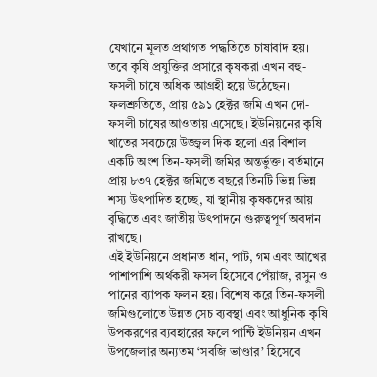যেখানে মূলত প্রথাগত পদ্ধতিতে চাষাবাদ হয়। তবে কৃষি প্রযুক্তির প্রসারে কৃষকরা এখন বহু-ফসলী চাষে অধিক আগ্রহী হয়ে উঠেছেন। ফলশ্রুতিতে, প্রায় ৫৯১ হেক্টর জমি এখন দো-ফসলী চাষের আওতায় এসেছে। ইউনিয়নের কৃষি খাতের সবচেয়ে উজ্জ্বল দিক হলো এর বিশাল একটি অংশ তিন-ফসলী জমির অন্তর্ভুক্ত। বর্তমানে প্রায় ৮৩৭ হেক্টর জমিতে বছরে তিনটি ভিন্ন ভিন্ন শস্য উৎপাদিত হচ্ছে, যা স্থানীয় কৃষকদের আয় বৃদ্ধিতে এবং জাতীয় উৎপাদনে গুরুত্বপূর্ণ অবদান রাখছে।
এই ইউনিয়নে প্রধানত ধান, পাট, গম এবং আখের পাশাপাশি অর্থকরী ফসল হিসেবে পেঁয়াজ, রসুন ও পানের ব্যাপক ফলন হয়। বিশেষ করে তিন-ফসলী জমিগুলোতে উন্নত সেচ ব্যবস্থা এবং আধুনিক কৃষি উপকরণের ব্যবহারের ফলে পান্টি ইউনিয়ন এখন উপজেলার অন্যতম ‘সবজি ভাণ্ডার’ হিসেবে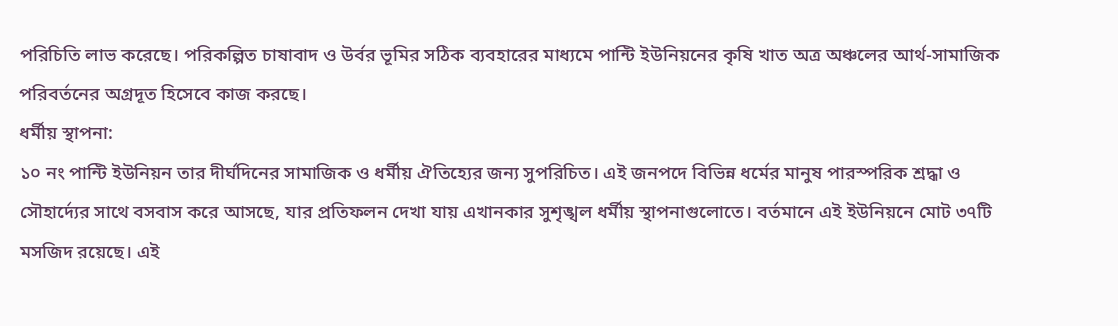পরিচিতি লাভ করেছে। পরিকল্পিত চাষাবাদ ও উর্বর ভূমির সঠিক ব্যবহারের মাধ্যমে পান্টি ইউনিয়নের কৃষি খাত অত্র অঞ্চলের আর্থ-সামাজিক পরিবর্তনের অগ্রদূত হিসেবে কাজ করছে।
ধর্মীয় স্থাপনা:
১০ নং পান্টি ইউনিয়ন তার দীর্ঘদিনের সামাজিক ও ধর্মীয় ঐতিহ্যের জন্য সুপরিচিত। এই জনপদে বিভিন্ন ধর্মের মানুষ পারস্পরিক শ্রদ্ধা ও সৌহার্দ্যের সাথে বসবাস করে আসছে, যার প্রতিফলন দেখা যায় এখানকার সুশৃঙ্খল ধর্মীয় স্থাপনাগুলোতে। বর্তমানে এই ইউনিয়নে মোট ৩৭টি মসজিদ রয়েছে। এই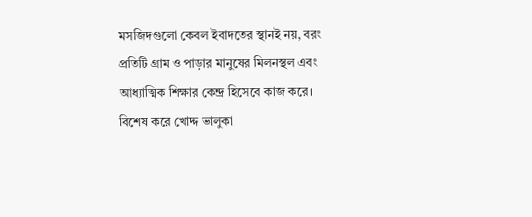মসজিদগুলো কেবল ইবাদতের স্থানই নয়, বরং প্রতিটি গ্রাম ও পাড়ার মানুষের মিলনস্থল এবং আধ্যাত্মিক শিক্ষার কেন্দ্র হিসেবে কাজ করে। বিশেষ করে খোদ্দ ভালুকা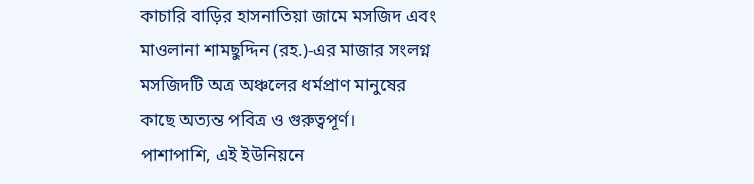কাচারি বাড়ির হাসনাতিয়া জামে মসজিদ এবং মাওলানা শামছুদ্দিন (রহ.)-এর মাজার সংলগ্ন মসজিদটি অত্র অঞ্চলের ধর্মপ্রাণ মানুষের কাছে অত্যন্ত পবিত্র ও গুরুত্বপূর্ণ।
পাশাপাশি, এই ইউনিয়নে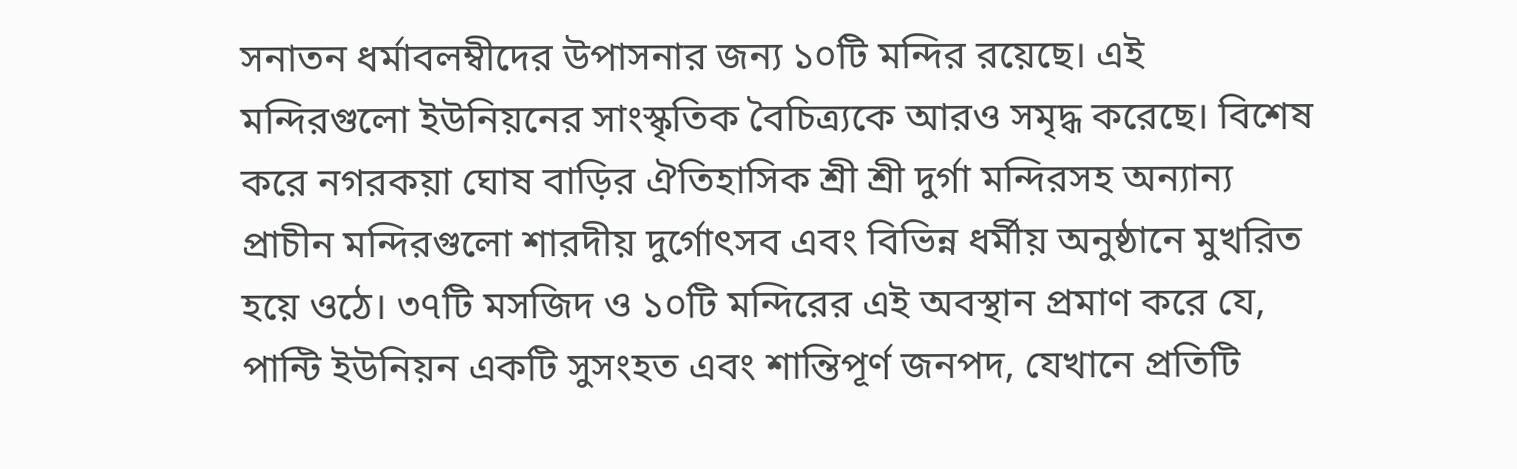সনাতন ধর্মাবলম্বীদের উপাসনার জন্য ১০টি মন্দির রয়েছে। এই মন্দিরগুলো ইউনিয়নের সাংস্কৃতিক বৈচিত্র্যকে আরও সমৃদ্ধ করেছে। বিশেষ করে নগরকয়া ঘোষ বাড়ির ঐতিহাসিক শ্রী শ্রী দুর্গা মন্দিরসহ অন্যান্য প্রাচীন মন্দিরগুলো শারদীয় দুর্গোৎসব এবং বিভিন্ন ধর্মীয় অনুষ্ঠানে মুখরিত হয়ে ওঠে। ৩৭টি মসজিদ ও ১০টি মন্দিরের এই অবস্থান প্রমাণ করে যে, পান্টি ইউনিয়ন একটি সুসংহত এবং শান্তিপূর্ণ জনপদ, যেখানে প্রতিটি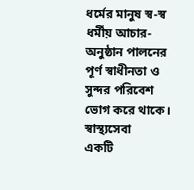ধর্মের মানুষ স্ব-স্ব ধর্মীয় আচার-অনুষ্ঠান পালনের পূর্ণ স্বাধীনতা ও সুন্দর পরিবেশ ভোগ করে থাকে।
স্বাস্থ্যসেবা
একটি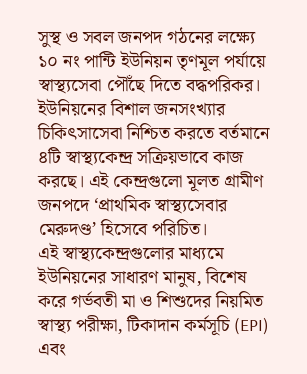সুস্থ ও সবল জনপদ গঠনের লক্ষ্যে ১০ নং পান্টি ইউনিয়ন তৃণমূল পর্যায়ে স্বাস্থ্যসেবা পৌঁছে দিতে বদ্ধপরিকর। ইউনিয়নের বিশাল জনসংখ্যার চিকিৎসাসেবা নিশ্চিত করতে বর্তমানে ৪টি স্বাস্থ্যকেন্দ্র সক্রিয়ভাবে কাজ করছে। এই কেন্দ্রগুলো মূলত গ্রামীণ জনপদে ‘প্রাথমিক স্বাস্থ্যসেবার মেরুদণ্ড’ হিসেবে পরিচিত।
এই স্বাস্থ্যকেন্দ্রগুলোর মাধ্যমে ইউনিয়নের সাধারণ মানুষ, বিশেষ করে গর্ভবতী মা ও শিশুদের নিয়মিত স্বাস্থ্য পরীক্ষা, টিকাদান কর্মসূচি (EPI) এবং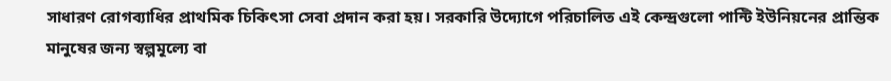সাধারণ রোগব্যাধির প্রাথমিক চিকিৎসা সেবা প্রদান করা হয়। সরকারি উদ্যোগে পরিচালিত এই কেন্দ্রগুলো পান্টি ইউনিয়নের প্রান্তিক মানুষের জন্য স্বল্পমূল্যে বা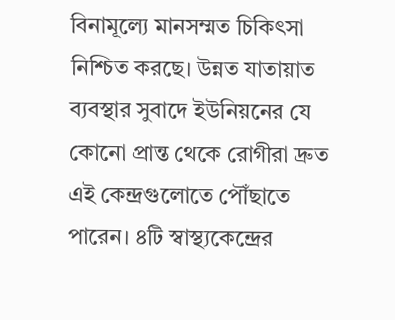বিনামূল্যে মানসম্মত চিকিৎসা নিশ্চিত করছে। উন্নত যাতায়াত ব্যবস্থার সুবাদে ইউনিয়নের যে কোনো প্রান্ত থেকে রোগীরা দ্রুত এই কেন্দ্রগুলোতে পৌঁছাতে পারেন। ৪টি স্বাস্থ্যকেন্দ্রের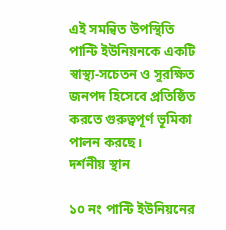এই সমন্বিত উপস্থিতি পান্টি ইউনিয়নকে একটি স্বাস্থ্য-সচেতন ও সুরক্ষিত জনপদ হিসেবে প্রতিষ্ঠিত করতে গুরুত্বপূর্ণ ভূমিকা পালন করছে।
দর্শনীয় স্থান

১০ নং পান্টি ইউনিয়নের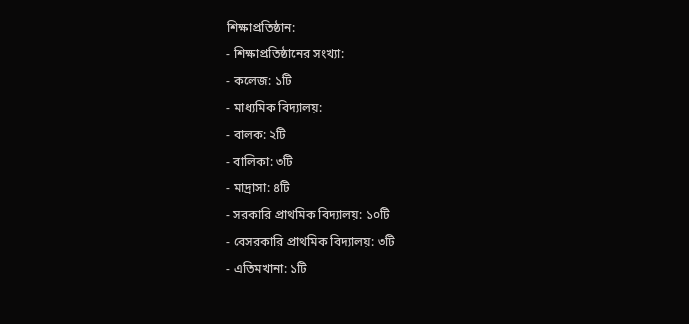শিক্ষাপ্রতিষ্ঠান:
- শিক্ষাপ্রতিষ্ঠানের সংখ্যা:
- কলেজ: ১টি
- মাধ্যমিক বিদ্যালয়:
- বালক: ২টি
- বালিকা: ৩টি
- মাদ্রাসা: ৪টি
- সরকারি প্রাথমিক বিদ্যালয়: ১০টি
- বেসরকারি প্রাথমিক বিদ্যালয়: ৩টি
- এতিমখানা: ১টি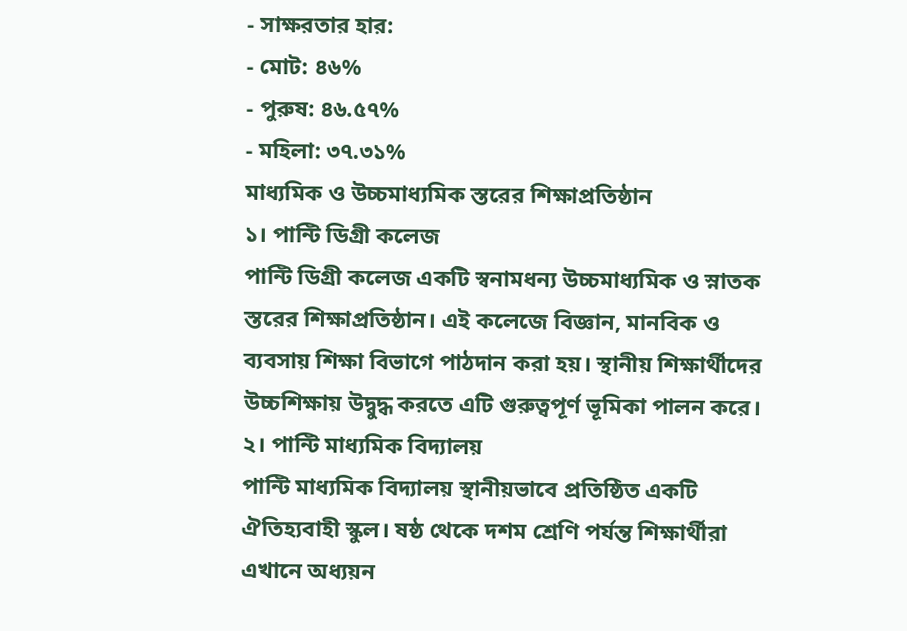- সাক্ষরতার হার:
- মোট: ৪৬%
- পুরুষ: ৪৬.৫৭%
- মহিলা: ৩৭.৩১%
মাধ্যমিক ও উচ্চমাধ্যমিক স্তরের শিক্ষাপ্রতিষ্ঠান
১। পান্টি ডিগ্রী কলেজ
পান্টি ডিগ্রী কলেজ একটি স্বনামধন্য উচ্চমাধ্যমিক ও স্নাতক স্তরের শিক্ষাপ্রতিষ্ঠান। এই কলেজে বিজ্ঞান, মানবিক ও ব্যবসায় শিক্ষা বিভাগে পাঠদান করা হয়। স্থানীয় শিক্ষার্থীদের উচ্চশিক্ষায় উদ্বুদ্ধ করতে এটি গুরুত্বপূর্ণ ভূমিকা পালন করে।
২। পান্টি মাধ্যমিক বিদ্যালয়
পান্টি মাধ্যমিক বিদ্যালয় স্থানীয়ভাবে প্রতিষ্ঠিত একটি ঐতিহ্যবাহী স্কুল। ষষ্ঠ থেকে দশম শ্রেণি পর্যন্ত শিক্ষার্থীরা এখানে অধ্যয়ন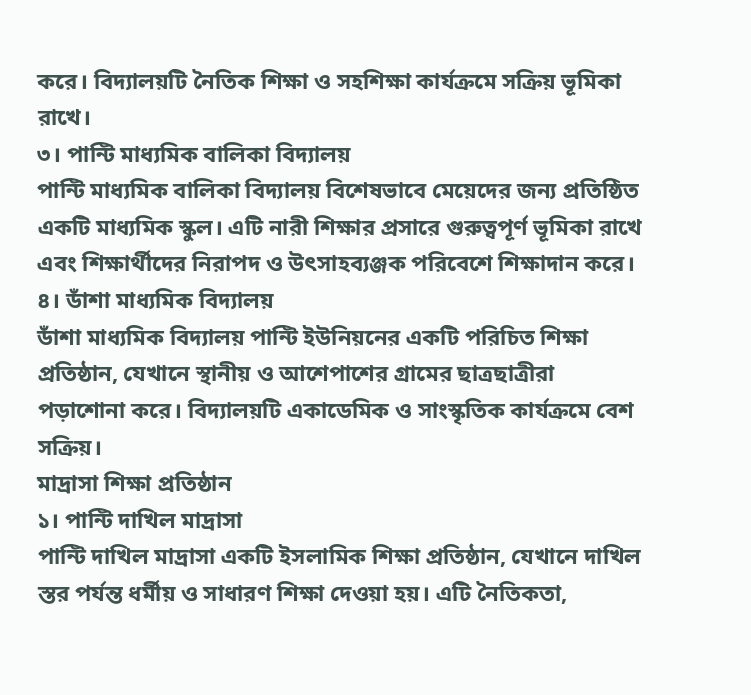করে। বিদ্যালয়টি নৈতিক শিক্ষা ও সহশিক্ষা কার্যক্রমে সক্রিয় ভূমিকা রাখে।
৩। পান্টি মাধ্যমিক বালিকা বিদ্যালয়
পান্টি মাধ্যমিক বালিকা বিদ্যালয় বিশেষভাবে মেয়েদের জন্য প্রতিষ্ঠিত একটি মাধ্যমিক স্কুল। এটি নারী শিক্ষার প্রসারে গুরুত্বপূর্ণ ভূমিকা রাখে এবং শিক্ষার্থীদের নিরাপদ ও উৎসাহব্যঞ্জক পরিবেশে শিক্ষাদান করে।
৪। ডাঁশা মাধ্যমিক বিদ্যালয়
ডাঁশা মাধ্যমিক বিদ্যালয় পান্টি ইউনিয়নের একটি পরিচিত শিক্ষা প্রতিষ্ঠান, যেখানে স্থানীয় ও আশেপাশের গ্রামের ছাত্রছাত্রীরা পড়াশোনা করে। বিদ্যালয়টি একাডেমিক ও সাংস্কৃতিক কার্যক্রমে বেশ সক্রিয়।
মাদ্রাসা শিক্ষা প্রতিষ্ঠান
১। পান্টি দাখিল মাদ্রাসা
পান্টি দাখিল মাদ্রাসা একটি ইসলামিক শিক্ষা প্রতিষ্ঠান, যেখানে দাখিল স্তর পর্যন্ত ধর্মীয় ও সাধারণ শিক্ষা দেওয়া হয়। এটি নৈতিকতা,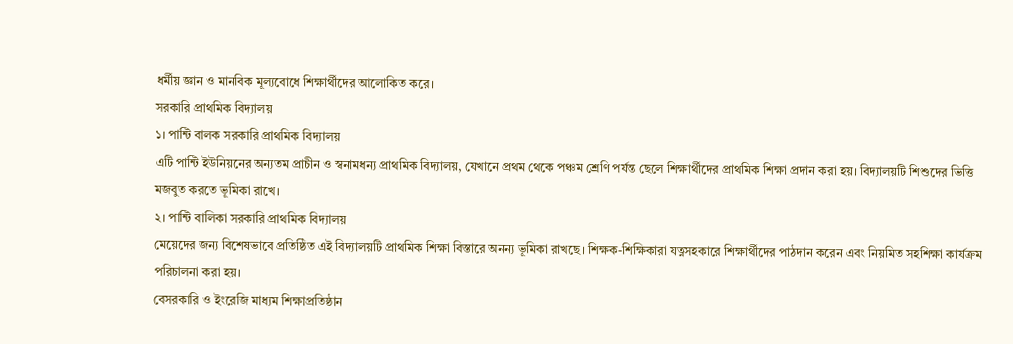ধর্মীয় জ্ঞান ও মানবিক মূল্যবোধে শিক্ষার্থীদের আলোকিত করে।
সরকারি প্রাথমিক বিদ্যালয়
১। পান্টি বালক সরকারি প্রাথমিক বিদ্যালয়
এটি পান্টি ইউনিয়নের অন্যতম প্রাচীন ও স্বনামধন্য প্রাথমিক বিদ্যালয়, যেখানে প্রথম থেকে পঞ্চম শ্রেণি পর্যন্ত ছেলে শিক্ষার্থীদের প্রাথমিক শিক্ষা প্রদান করা হয়। বিদ্যালয়টি শিশুদের ভিত্তি মজবুত করতে ভূমিকা রাখে।
২। পান্টি বালিকা সরকারি প্রাথমিক বিদ্যালয়
মেয়েদের জন্য বিশেষভাবে প্রতিষ্ঠিত এই বিদ্যালয়টি প্রাথমিক শিক্ষা বিস্তারে অনন্য ভূমিকা রাখছে। শিক্ষক-শিক্ষিকারা যত্নসহকারে শিক্ষার্থীদের পাঠদান করেন এবং নিয়মিত সহশিক্ষা কার্যক্রম পরিচালনা করা হয়।
বেসরকারি ও ইংরেজি মাধ্যম শিক্ষাপ্রতিষ্ঠান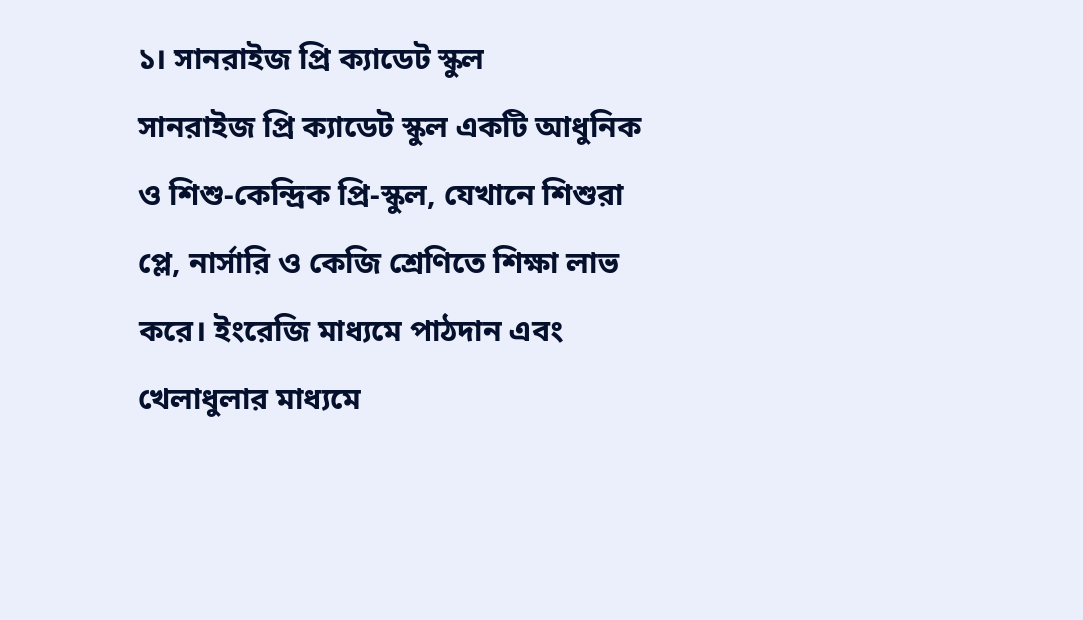১। সানরাইজ প্রি ক্যাডেট স্কুল
সানরাইজ প্রি ক্যাডেট স্কুল একটি আধুনিক ও শিশু-কেন্দ্রিক প্রি-স্কুল, যেখানে শিশুরা প্লে, নার্সারি ও কেজি শ্রেণিতে শিক্ষা লাভ করে। ইংরেজি মাধ্যমে পাঠদান এবং খেলাধুলার মাধ্যমে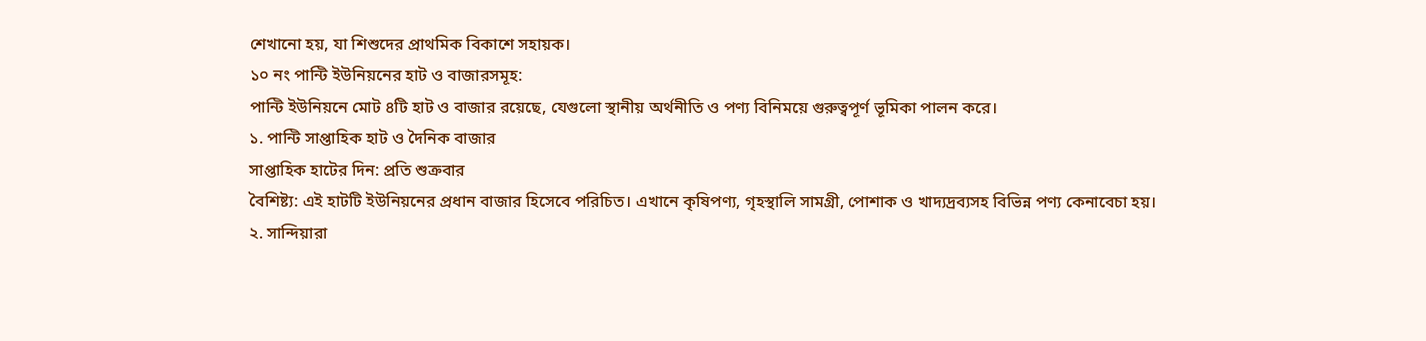শেখানো হয়, যা শিশুদের প্রাথমিক বিকাশে সহায়ক।
১০ নং পান্টি ইউনিয়নের হাট ও বাজারসমূহ:
পান্টি ইউনিয়নে মোট ৪টি হাট ও বাজার রয়েছে, যেগুলো স্থানীয় অর্থনীতি ও পণ্য বিনিময়ে গুরুত্বপূর্ণ ভূমিকা পালন করে।
১. পান্টি সাপ্তাহিক হাট ও দৈনিক বাজার
সাপ্তাহিক হাটের দিন: প্রতি শুক্রবার
বৈশিষ্ট্য: এই হাটটি ইউনিয়নের প্রধান বাজার হিসেবে পরিচিত। এখানে কৃষিপণ্য, গৃহস্থালি সামগ্রী, পোশাক ও খাদ্যদ্রব্যসহ বিভিন্ন পণ্য কেনাবেচা হয়।
২. সান্দিয়ারা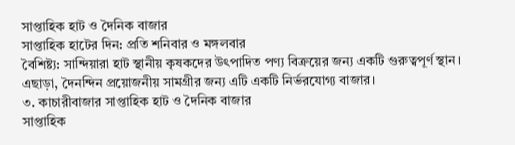সাপ্তাহিক হাট ও দৈনিক বাজার
সাপ্তাহিক হাটের দিন: প্রতি শনিবার ও মঙ্গলবার
বৈশিষ্ট্য: সান্দিয়ারা হাট স্থানীয় কৃষকদের উৎপাদিত পণ্য বিক্রয়ের জন্য একটি গুরুত্বপূর্ণ স্থান। এছাড়া, দৈনন্দিন প্রয়োজনীয় সামগ্রীর জন্য এটি একটি নির্ভরযোগ্য বাজার।
৩. কাচারীবাজার সাপ্তাহিক হাট ও দৈনিক বাজার
সাপ্তাহিক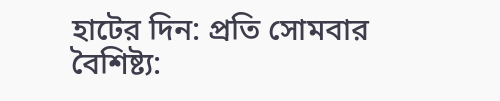হাটের দিন: প্রতি সোমবার
বৈশিষ্ট্য: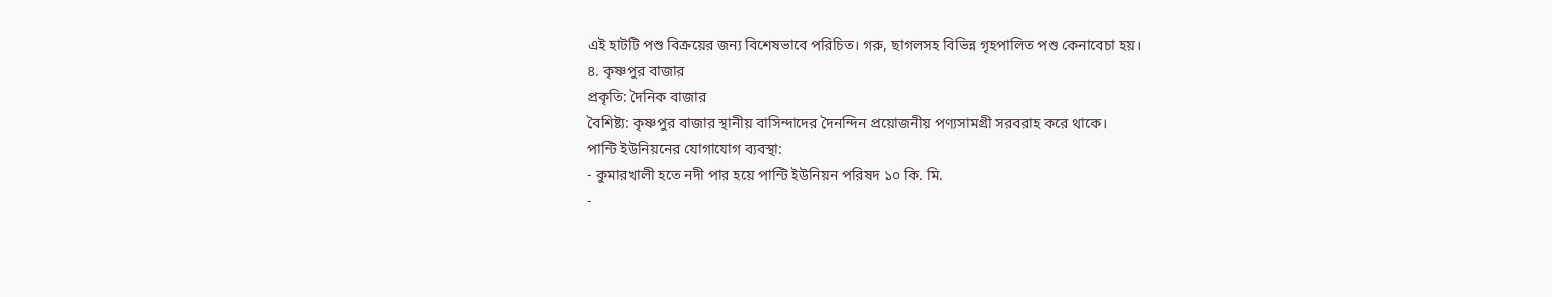এই হাটটি পশু বিক্রয়ের জন্য বিশেষভাবে পরিচিত। গরু, ছাগলসহ বিভিন্ন গৃহপালিত পশু কেনাবেচা হয়।
৪. কৃষ্ণপুর বাজার
প্রকৃতি: দৈনিক বাজার
বৈশিষ্ট্য: কৃষ্ণপুর বাজার স্থানীয় বাসিন্দাদের দৈনন্দিন প্রয়োজনীয় পণ্যসামগ্রী সরবরাহ করে থাকে।
পান্টি ইউনিয়নের যোগাযোগ ব্যবস্থা:
- কুমারখালী হতে নদী পার হয়ে পান্টি ইউনিয়ন পরিষদ ১০ কি. মি.
-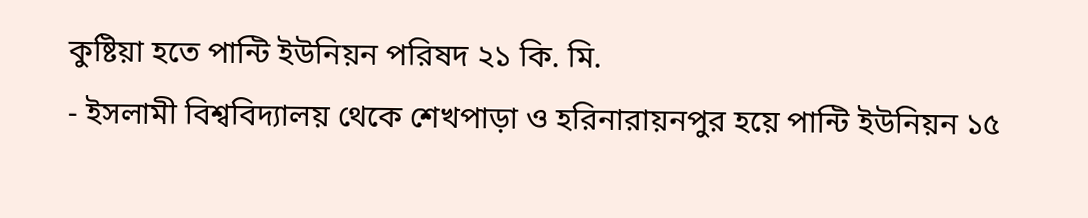কুষ্টিয়া হতে পান্টি ইউনিয়ন পরিষদ ২১ কি. মি.
- ইসলামী বিশ্ববিদ্যালয় থেকে শেখপাড়া ও হরিনারায়নপুর হয়ে পান্টি ইউনিয়ন ১৫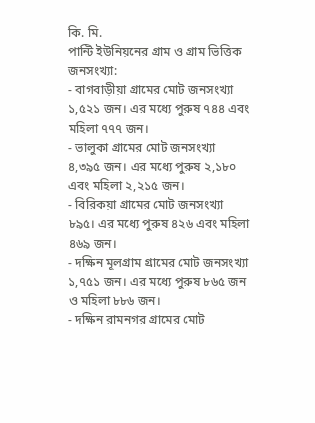কি. মি.
পান্টি ইউনিয়নের গ্রাম ও গ্রাম ভিত্তিক জনসংখ্যা:
- বাগবাড়ীয়া গ্রামের মোট জনসংখ্যা ১,৫২১ জন। এর মধ্যে পুরুষ ৭৪৪ এবং মহিলা ৭৭৭ জন।
- ভালুকা গ্রামের মোট জনসংখ্যা ৪,৩৯৫ জন। এর মধ্যে পুরুষ ২,১৮০ এবং মহিলা ২,২১৫ জন।
- বিরিকয়া গ্রামের মোট জনসংখ্যা ৮৯৫। এর মধ্যে পুরুষ ৪২৬ এবং মহিলা ৪৬৯ জন।
- দক্ষিন মূলগ্রাম গ্রামের মোট জনসংখ্যা ১,৭৫১ জন। এর মধ্যে পুরুষ ৮৬৫ জন ও মহিলা ৮৮৬ জন।
- দক্ষিন রামনগর গ্রামের মোট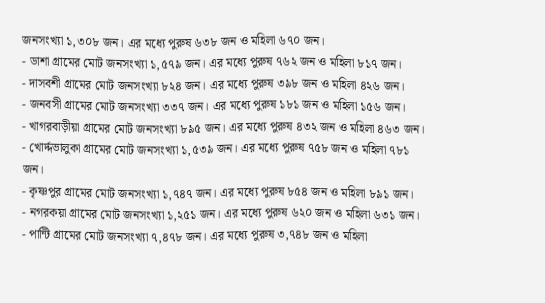জনসংখ্যা ১,৩০৮ জন। এর মধ্যে পুরুষ ৬৩৮ জন ও মহিলা ৬৭০ জন।
- ডাশা গ্রামের মোট জনসংখ্যা ১,৫৭৯ জন। এর মধ্যে পুরুষ ৭৬২ জন ও মহিলা ৮১৭ জন।
- দাসবশী গ্রামের মোট জনসংখ্যা ৮২৪ জন। এর মধ্যে পুরুষ ৩৯৮ জন ও মহিলা ৪২৬ জন।
- জনবসী গ্রামের মোট জনসংখ্যা ৩৩৭ জন। এর মধ্যে পুরুষ ১৮১ জন ও মহিলা ১৫৬ জন।
- খাগরবাড়ীয়া গ্রামের মোট জনসংখ্যা ৮৯৫ জন। এর মধ্যে পুরুষ ৪৩২ জন ও মহিলা ৪৬৩ জন।
- খোর্দ্দভালুকা গ্রামের মোট জনসংখ্যা ১,৫৩৯ জন। এর মধ্যে পুরুষ ৭৫৮ জন ও মহিলা ৭৮১ জন।
- কৃষ্ণপুর গ্রামের মোট জনসংখ্যা ১,৭৪৭ জন। এর মধ্যে পুরুষ ৮৫৪ জন ও মহিলা ৮৯১ জন।
- নগরকয়া গ্রামের মোট জনসংখ্যা ১,২৫১ জন। এর মধ্যে পুরুষ ৬২০ জন ও মহিলা ৬৩১ জন।
- পান্টি গ্রামের মোট জনসংখ্যা ৭,৪৭৮ জন। এর মধ্যে পুরুষ ৩,৭৪৮ জন ও মহিলা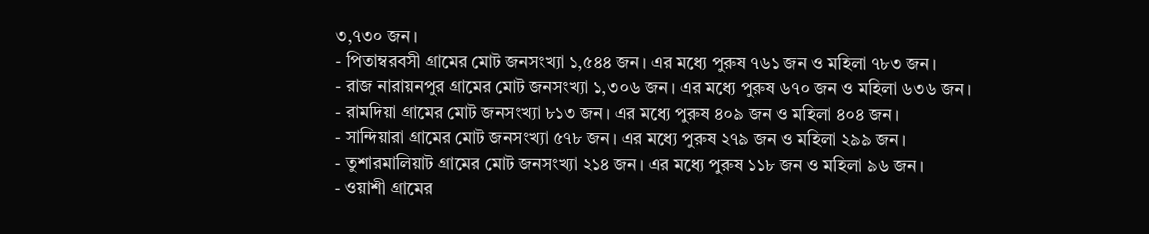৩,৭৩০ জন।
- পিতাম্বরবসী গ্রামের মোট জনসংখ্যা ১,৫৪৪ জন। এর মধ্যে পুরুষ ৭৬১ জন ও মহিলা ৭৮৩ জন।
- রাজ নারায়নপুর গ্রামের মোট জনসংখ্যা ১,৩০৬ জন। এর মধ্যে পুরুষ ৬৭০ জন ও মহিলা ৬৩৬ জন।
- রামদিয়া গ্রামের মোট জনসংখ্যা ৮১৩ জন। এর মধ্যে পুরুষ ৪০৯ জন ও মহিলা ৪০৪ জন।
- সান্দিয়ারা গ্রামের মোট জনসংখ্যা ৫৭৮ জন। এর মধ্যে পুরুষ ২৭৯ জন ও মহিলা ২৯৯ জন।
- তুশারমালিয়াট গ্রামের মোট জনসংখ্যা ২১৪ জন। এর মধ্যে পুরুষ ১১৮ জন ও মহিলা ৯৬ জন।
- ওয়াশী গ্রামের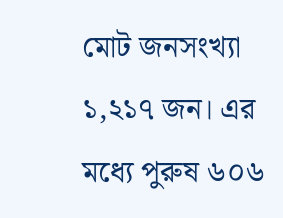মোট জনসংখ্যা ১,২১৭ জন। এর মধ্যে পুরুষ ৬০৬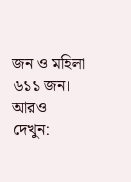জন ও মহিলা ৬১১ জন।
আরও দেখুন: